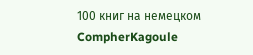100 книг на немецком
CompherKagoule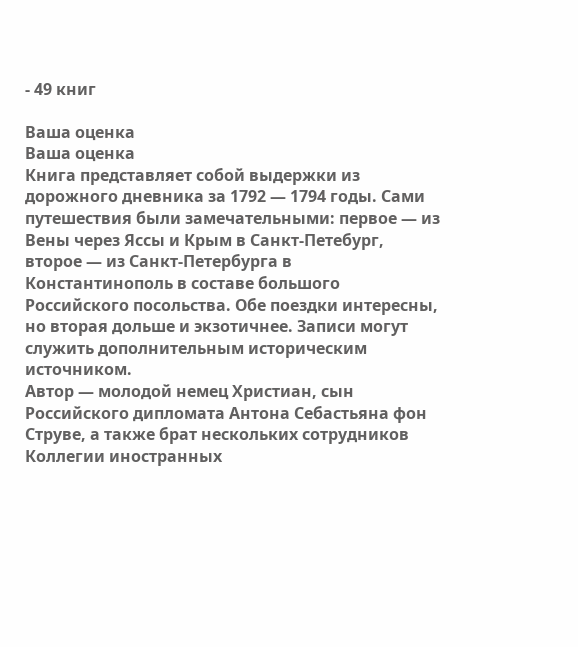- 49 книг

Ваша оценка
Ваша оценка
Книга представляет собой выдержки из дорожного дневника за 1792 — 1794 годы. Сами путешествия были замечательными: первое — из Вены через Яссы и Крым в Санкт-Петебург, второе — из Санкт-Петербурга в Константинополь в составе большого Российского посольства. Обе поездки интересны, но вторая дольше и экзотичнее. Записи могут служить дополнительным историческим источником.
Автор — молодой немец Христиан, сын Российского дипломата Антона Себастьяна фон Струве, а также брат нескольких сотрудников Коллегии иностранных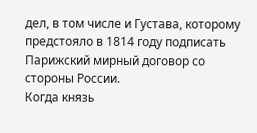дел, в том числе и Густава, которому предстояло в 1814 году подписать Парижский мирный договор со стороны России.
Когда князь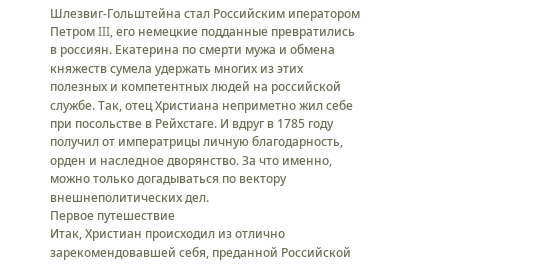Шлезвиг-Гольштейна стал Российским иператором Петром III, его немецкие подданные превратились в россиян. Екатерина по смерти мужа и обмена княжеств сумела удержать многих из этих полезных и компетентных людей на российской службе. Так, отец Христиана неприметно жил себе при посольстве в Рейхстаге. И вдруг в 1785 году получил от императрицы личную благодарность, орден и наследное дворянство. За что именно, можно только догадываться по вектору внешнеполитических дел.
Первое путешествие
Итак, Христиан происходил из отлично зарекомендовавшей себя, преданной Российской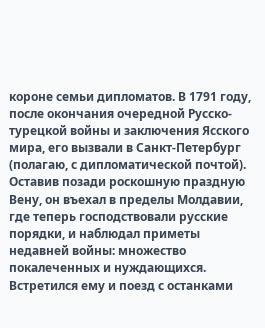короне семьи дипломатов. В 1791 году, после окончания очередной Русско-турецкой войны и заключения Ясского мира, его вызвали в Санкт-Петербург (полагаю, с дипломатической почтой).
Оставив позади роскошную праздную Вену, он въехал в пределы Молдавии, где теперь господствовали русские порядки, и наблюдал приметы недавней войны: множество покалеченных и нуждающихся. Встретился ему и поезд с останками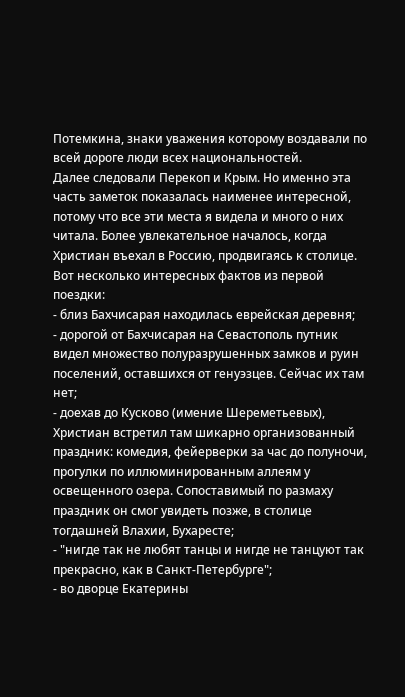Потемкина, знаки уважения которому воздавали по всей дороге люди всех национальностей.
Далее следовали Перекоп и Крым. Но именно эта часть заметок показалась наименее интересной, потому что все эти места я видела и много о них читала. Более увлекательное началось, когда Христиан въехал в Россию, продвигаясь к столице. Вот несколько интересных фактов из первой поездки:
- близ Бахчисарая находилась еврейская деревня;
- дорогой от Бахчисарая на Севастополь путник видел множество полуразрушенных замков и руин поселений, оставшихся от генуэзцев. Сейчас их там нет;
- доехав до Кусково (имение Шереметьевых), Христиан встретил там шикарно организованный праздник: комедия, фейерверки за час до полуночи, прогулки по иллюминированным аллеям у освещенного озера. Сопоставимый по размаху праздник он смог увидеть позже, в столице тогдашней Влахии, Бухаресте;
- "нигде так не любят танцы и нигде не танцуют так прекрасно, как в Санкт-Петербурге";
- во дворце Екатерины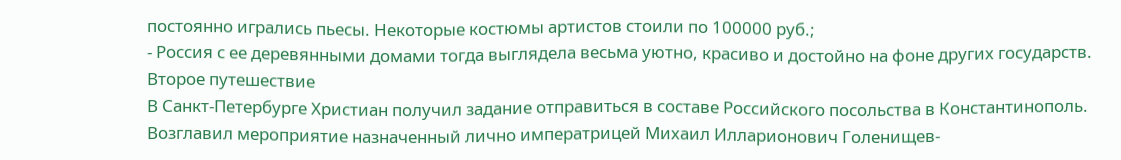постоянно игрались пьесы. Некоторые костюмы артистов стоили по 100000 руб.;
- Россия с ее деревянными домами тогда выглядела весьма уютно, красиво и достойно на фоне других государств.
Второе путешествие
В Санкт-Петербурге Христиан получил задание отправиться в составе Российского посольства в Константинополь. Возглавил мероприятие назначенный лично императрицей Михаил Илларионович Голенищев-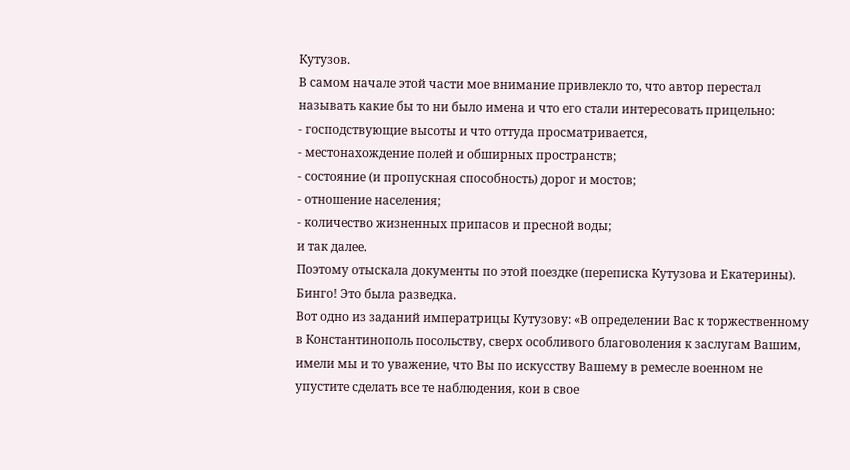Кутузов.
В самом начале этой части мое внимание привлекло то, что автор перестал называть какие бы то ни было имена и что его стали интересовать прицельно:
- господствующие высоты и что оттуда просматривается,
- местонахождение полей и обширных пространств;
- состояние (и пропускная способность) дорог и мостов;
- отношение населения;
- количество жизненных припасов и пресной воды;
и так далее.
Поэтому отыскала документы по этой поездке (переписка Кутузова и Екатерины). Бинго! Это была разведка.
Вот одно из заданий императрицы Кутузову: «В определении Вас к торжественному в Константинополь посольству, сверх особливого благоволения к заслугам Вашим, имели мы и то уважение, что Вы по искусству Вашему в ремесле военном не упустите сделать все те наблюдения, кои в свое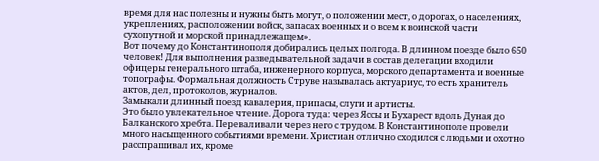время для нас полезны и нужны быть могут, о положении мест, о дорогах, о населениях, укреплениях, расположении войск, запасах военных и о всем к воинской части сухопутной и морской принадлежащем».
Вот почему до Константинополя добирались целых полгода. В длинном поезде было 650 человек! Для выполнения разведывательной задачи в состав делегации входили офицеры генерального штаба, инженерного корпуса, морского департамента и военные топографы. Формальная должность Струве называлась актуариус, то есть хранитель актов, дел, протоколов, журналов.
Замыкали длинный поезд кавалерия, припасы, слуги и артисты.
Это было увлекательное чтение. Дорога туда: через Яссы и Бухарест вдоль Дуная до Балканского хребта. Переваливали через него с трудом. В Константинополе провели много насыщенного событиями времени. Христиан отлично сходился с людьми и охотно расспрашивал их, кроме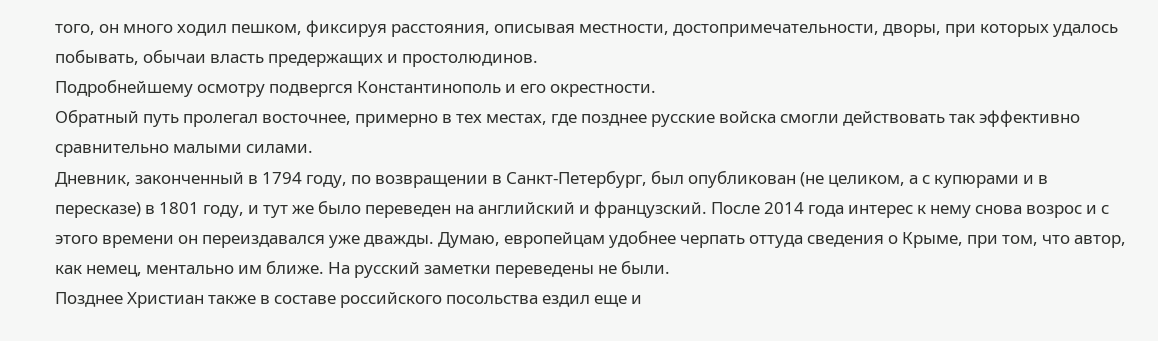того, он много ходил пешком, фиксируя расстояния, описывая местности, достопримечательности, дворы, при которых удалось побывать, обычаи власть предержащих и простолюдинов.
Подробнейшему осмотру подвергся Константинополь и его окрестности.
Обратный путь пролегал восточнее, примерно в тех местах, где позднее русские войска смогли действовать так эффективно сравнительно малыми силами.
Дневник, законченный в 1794 году, по возвращении в Санкт-Петербург, был опубликован (не целиком, а с купюрами и в пересказе) в 1801 году, и тут же было переведен на английский и французский. После 2014 года интерес к нему снова возрос и с этого времени он переиздавался уже дважды. Думаю, европейцам удобнее черпать оттуда сведения о Крыме, при том, что автор, как немец, ментально им ближе. На русский заметки переведены не были.
Позднее Христиан также в составе российского посольства ездил еще и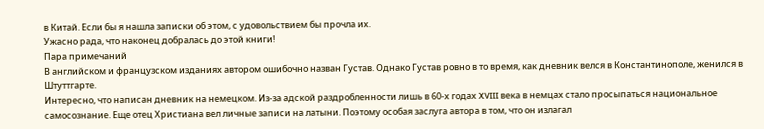в Китай. Если бы я нашла записки об этом, с удовольствием бы прочла их.
Ужасно рада, что наконец добралась до этой книги!
Пара примечаний
В английском и французском изданиях автором ошибочно назван Густав. Однако Густав ровно в то время, как дневник велся в Константинополе, женился в Штуттгарте.
Интересно, что написан дневник на немецком. Из-за адской раздробленности лишь в 60-х годах XVIII века в немцах стало просыпаться национальное самосознание. Еще отец Христиана вел личные записи на латыни. Поэтому особая заслуга автора в том, что он излагал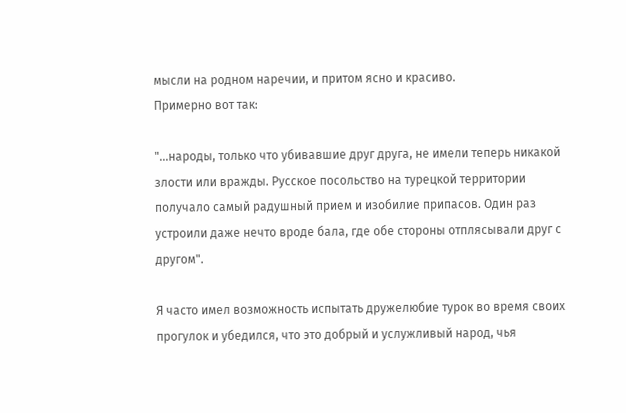мысли на родном наречии, и притом ясно и красиво.
Примерно вот так:

"...народы, только что убивавшие друг друга, не имели теперь никакой злости или вражды. Русское посольство на турецкой территории получало самый радушный прием и изобилие припасов. Один раз устроили даже нечто вроде бала, где обе стороны отплясывали друг с другом".

Я часто имел возможность испытать дружелюбие турок во время своих прогулок и убедился, что это добрый и услужливый народ, чья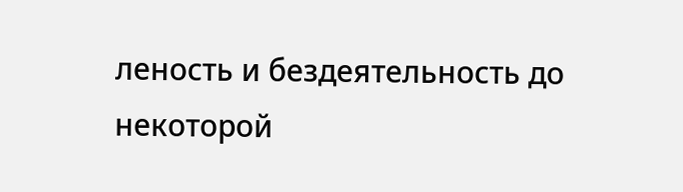леность и бездеятельность до некоторой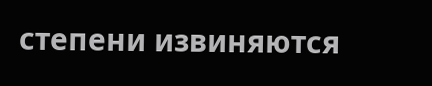степени извиняются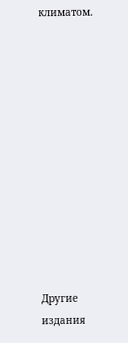климатом.












Другие издания